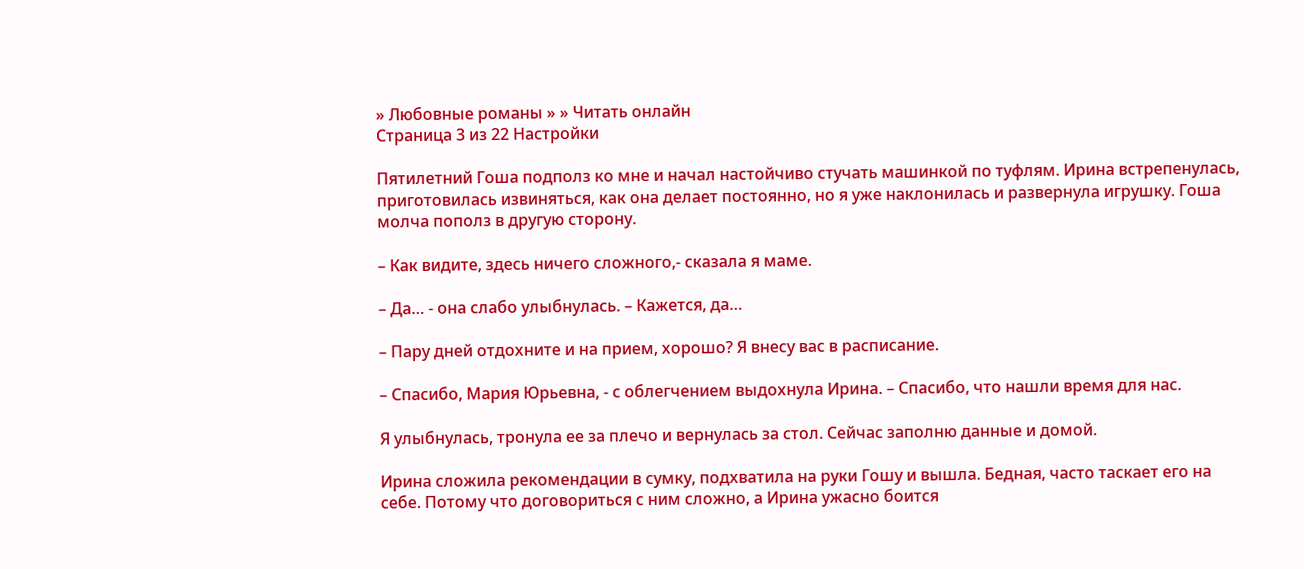» Любовные романы » » Читать онлайн
Страница 3 из 22 Настройки

Пятилетний Гоша подполз ко мне и начал настойчиво стучать машинкой по туфлям. Ирина встрепенулась, приготовилась извиняться, как она делает постоянно, но я уже наклонилась и развернула игрушку. Гоша молча пополз в другую сторону.

– Как видите, здесь ничего сложного,- сказала я маме.

– Да… - она слабо улыбнулась. – Кажется, да…

– Пару дней отдохните и на прием, хорошо? Я внесу вас в расписание.

– Спасибо, Мария Юрьевна, - с облегчением выдохнула Ирина. – Спасибо, что нашли время для нас.

Я улыбнулась, тронула ее за плечо и вернулась за стол. Сейчас заполню данные и домой.

Ирина сложила рекомендации в сумку, подхватила на руки Гошу и вышла. Бедная, часто таскает его на себе. Потому что договориться с ним сложно, а Ирина ужасно боится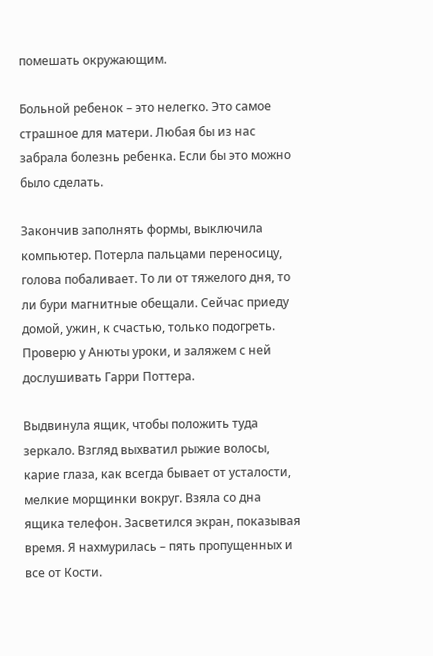помешать окружающим.

Больной ребенок – это нелегко. Это самое страшное для матери. Любая бы из нас забрала болезнь ребенка. Если бы это можно было сделать.

Закончив заполнять формы, выключила компьютер. Потерла пальцами переносицу, голова побаливает. То ли от тяжелого дня, то ли бури магнитные обещали. Сейчас приеду домой, ужин, к счастью, только подогреть. Проверю у Анюты уроки, и заляжем с ней дослушивать Гарри Поттера.

Выдвинула ящик, чтобы положить туда зеркало. Взгляд выхватил рыжие волосы, карие глаза, как всегда бывает от усталости, мелкие морщинки вокруг. Взяла со дна ящика телефон. Засветился экран, показывая время. Я нахмурилась – пять пропущенных и все от Кости.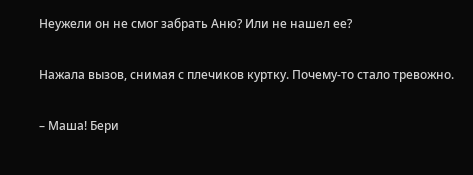Неужели он не смог забрать Аню? Или не нашел ее?

Нажала вызов, снимая с плечиков куртку. Почему-то стало тревожно.

– Маша! Бери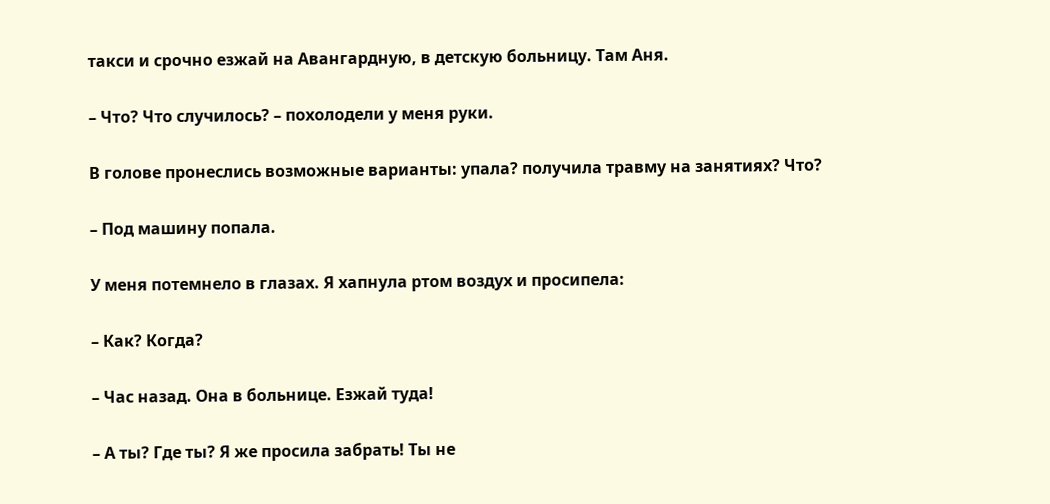такси и срочно езжай на Авангардную, в детскую больницу. Там Аня.

– Что? Что случилось? – похолодели у меня руки.

В голове пронеслись возможные варианты: упала? получила травму на занятиях? Что?

– Под машину попала.

У меня потемнело в глазах. Я хапнула ртом воздух и просипела:

– Как? Когда?

– Час назад. Она в больнице. Езжай туда!

– А ты? Где ты? Я же просила забрать! Ты не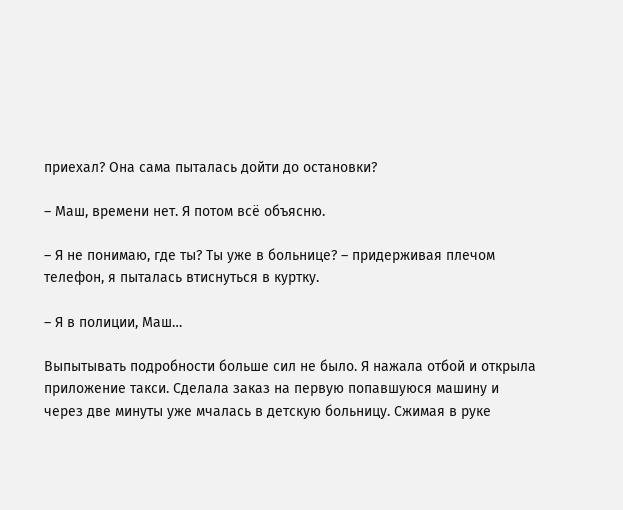приехал? Она сама пыталась дойти до остановки?

– Маш, времени нет. Я потом всё объясню.

– Я не понимаю, где ты? Ты уже в больнице? – придерживая плечом телефон, я пыталась втиснуться в куртку.

– Я в полиции, Маш…

Выпытывать подробности больше сил не было. Я нажала отбой и открыла приложение такси. Сделала заказ на первую попавшуюся машину и через две минуты уже мчалась в детскую больницу. Сжимая в руке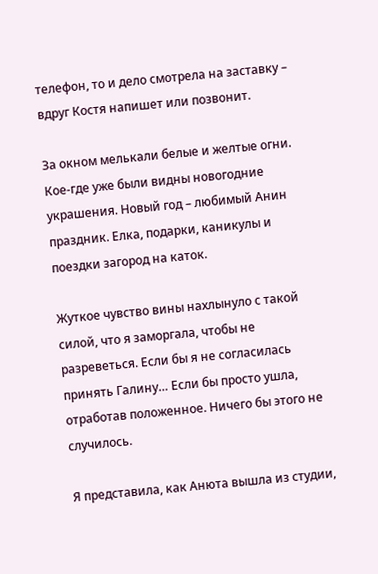телефон, то и дело смотрела на заставку – вдруг Костя напишет или позвонит.

За окном мелькали белые и желтые огни. Кое-где уже были видны новогодние украшения. Новый год – любимый Анин праздник. Елка, подарки, каникулы и поездки загород на каток.

Жуткое чувство вины нахлынуло с такой силой, что я заморгала, чтобы не разреветься. Если бы я не согласилась принять Галину… Если бы просто ушла, отработав положенное. Ничего бы этого не случилось.

Я представила, как Анюта вышла из студии,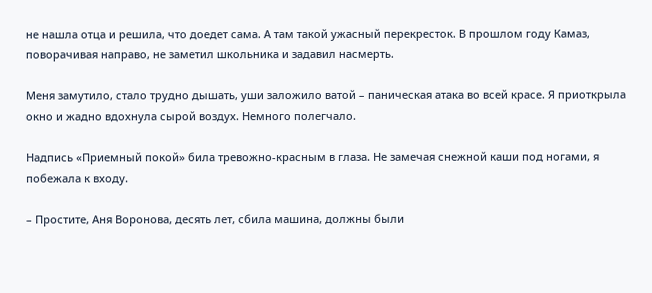не нашла отца и решила, что доедет сама. А там такой ужасный перекресток. В прошлом году Камаз, поворачивая направо, не заметил школьника и задавил насмерть.

Меня замутило, стало трудно дышать, уши заложило ватой – паническая атака во всей красе. Я приоткрыла окно и жадно вдохнула сырой воздух. Немного полегчало.

Надпись «Приемный покой» била тревожно-красным в глаза. Не замечая снежной каши под ногами, я побежала к входу.

– Простите, Аня Воронова, десять лет, сбила машина, должны были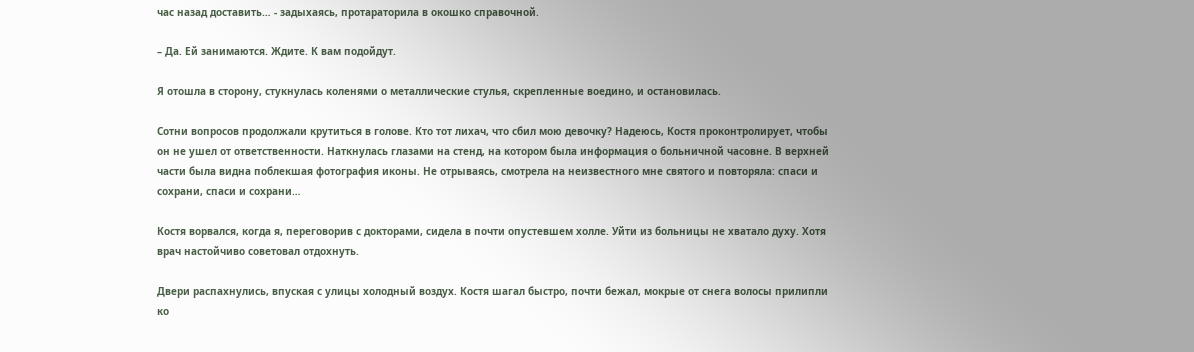час назад доставить… - задыхаясь, протараторила в окошко справочной.

– Да. Ей занимаются. Ждите. К вам подойдут.

Я отошла в сторону, стукнулась коленями о металлические стулья, скрепленные воедино, и остановилась.

Сотни вопросов продолжали крутиться в голове. Кто тот лихач, что сбил мою девочку? Надеюсь, Костя проконтролирует, чтобы он не ушел от ответственности. Наткнулась глазами на стенд, на котором была информация о больничной часовне. В верхней части была видна поблекшая фотография иконы. Не отрываясь, смотрела на неизвестного мне святого и повторяла: спаси и сохрани, спаси и сохрани…

Костя ворвался, когда я, переговорив с докторами, сидела в почти опустевшем холле. Уйти из больницы не хватало духу. Хотя врач настойчиво советовал отдохнуть.

Двери распахнулись, впуская с улицы холодный воздух. Костя шагал быстро, почти бежал, мокрые от снега волосы прилипли ко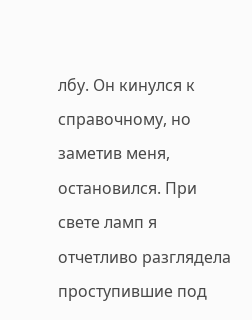лбу. Он кинулся к справочному, но заметив меня, остановился. При свете ламп я отчетливо разглядела проступившие под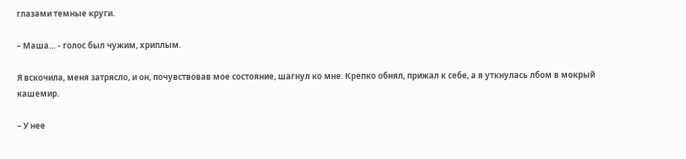глазами темные круги.

– Маша… - голос был чужим, хриплым.

Я вскочила, меня затрясло, и он, почувствовав мое состояние, шагнул ко мне. Крепко обнял, прижал к себе, а я уткнулась лбом в мокрый кашемир.

– У нее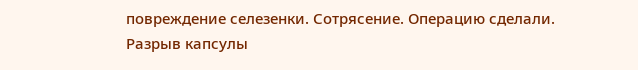повреждение селезенки. Сотрясение. Операцию сделали. Разрыв капсулы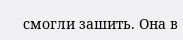смогли зашить. Она в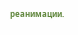реанимации.